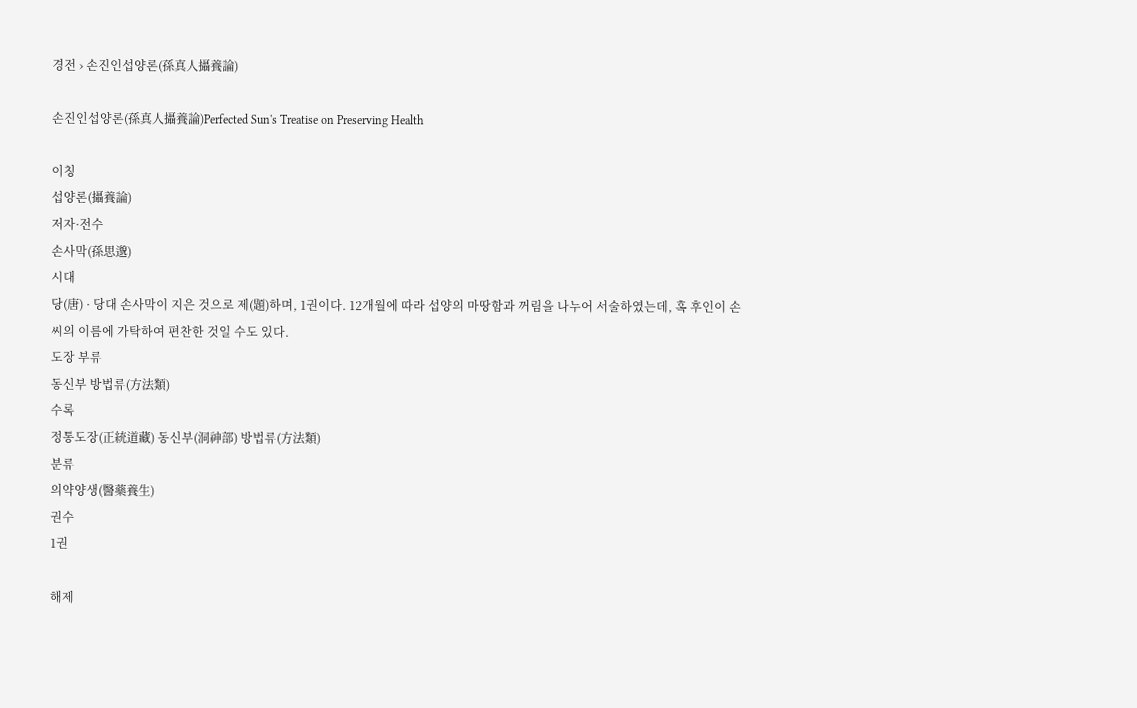경전 › 손진인섭양론(孫真人攝養論)

손진인섭양론(孫真人攝養論)Perfected Sun's Treatise on Preserving Health

이칭
섭양론(攝養論)
저자·전수
손사막(孫思邈)
시대
당(唐) · 당대 손사막이 지은 것으로 제(題)하며, 1권이다. 12개월에 따라 섭양의 마땅함과 꺼림을 나누어 서술하였는데, 혹 후인이 손씨의 이름에 가탁하여 편찬한 것일 수도 있다.
도장 부류
동신부 방법류(方法類)
수록
정통도장(正統道藏) 동신부(洞神部) 방법류(方法類)
분류
의약양생(醫藥養生)
권수
1권

해제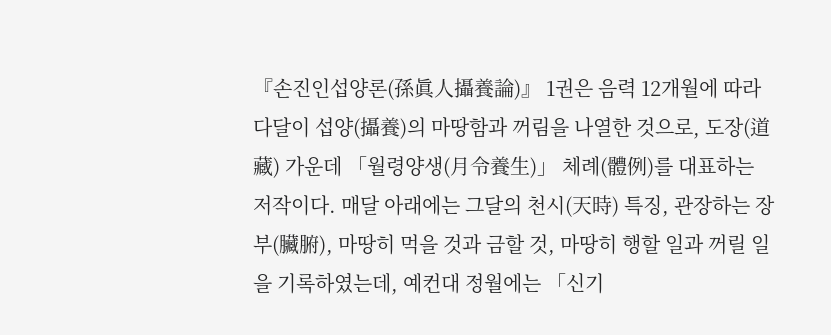『손진인섭양론(孫眞人攝養論)』 1권은 음력 12개월에 따라 다달이 섭양(攝養)의 마땅함과 꺼림을 나열한 것으로, 도장(道藏) 가운데 「월령양생(月令養生)」 체례(體例)를 대표하는 저작이다. 매달 아래에는 그달의 천시(天時) 특징, 관장하는 장부(臟腑), 마땅히 먹을 것과 금할 것, 마땅히 행할 일과 꺼릴 일을 기록하였는데, 예컨대 정월에는 「신기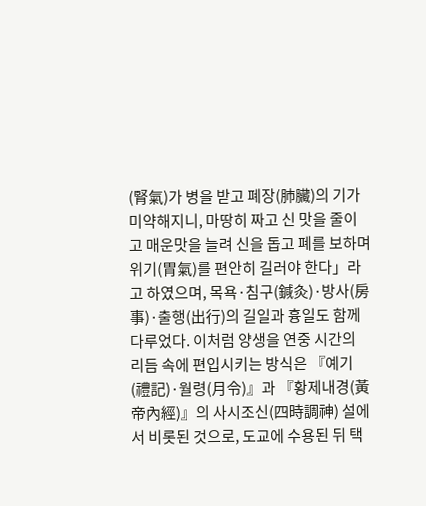(腎氣)가 병을 받고 폐장(肺臟)의 기가 미약해지니, 마땅히 짜고 신 맛을 줄이고 매운맛을 늘려 신을 돕고 폐를 보하며 위기(胃氣)를 편안히 길러야 한다」라고 하였으며, 목욕·침구(鍼灸)·방사(房事)·출행(出行)의 길일과 흉일도 함께 다루었다. 이처럼 양생을 연중 시간의 리듬 속에 편입시키는 방식은 『예기(禮記)·월령(月令)』과 『황제내경(黃帝內經)』의 사시조신(四時調神) 설에서 비롯된 것으로, 도교에 수용된 뒤 택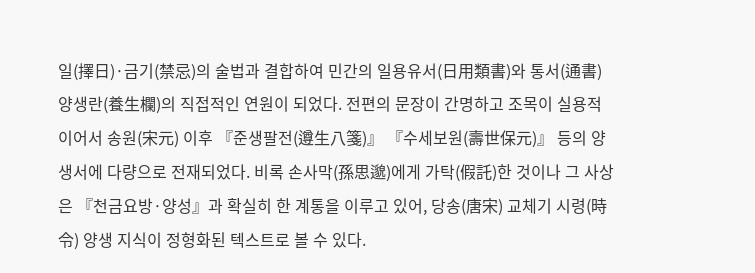일(擇日)·금기(禁忌)의 술법과 결합하여 민간의 일용유서(日用類書)와 통서(通書) 양생란(養生欄)의 직접적인 연원이 되었다. 전편의 문장이 간명하고 조목이 실용적이어서 송원(宋元) 이후 『준생팔전(遵生八箋)』 『수세보원(壽世保元)』 등의 양생서에 다량으로 전재되었다. 비록 손사막(孫思邈)에게 가탁(假託)한 것이나 그 사상은 『천금요방·양성』과 확실히 한 계통을 이루고 있어, 당송(唐宋) 교체기 시령(時令) 양생 지식이 정형화된 텍스트로 볼 수 있다.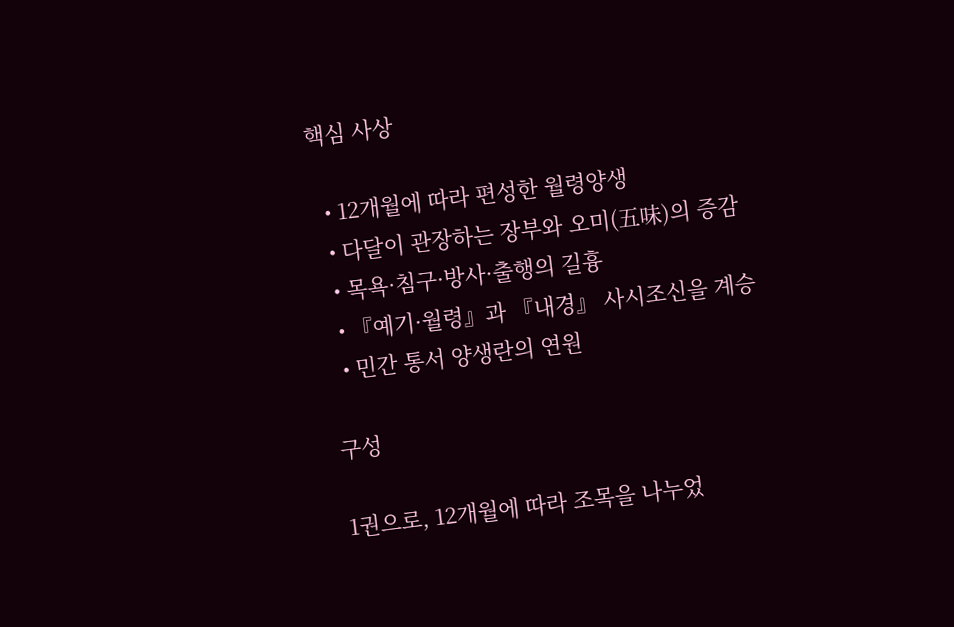핵심 사상

  • 12개월에 따라 편성한 월령양생
  • 다달이 관장하는 장부와 오미(五味)의 증감
  • 목욕·침구·방사·출행의 길흉
  • 『예기·월령』과 『내경』 사시조신을 계승
  • 민간 통서 양생란의 연원

구성

1권으로, 12개월에 따라 조목을 나누었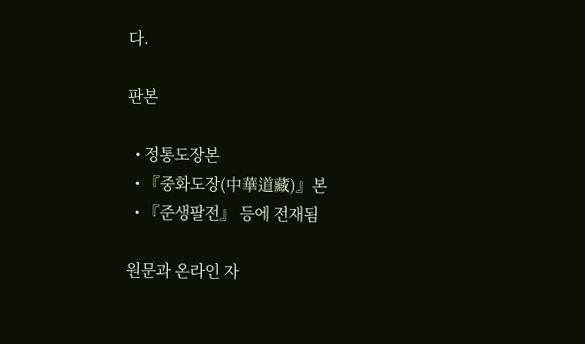다.

판본

  • 정통도장본
  • 『중화도장(中華道藏)』본
  • 『준생팔전』 등에 전재됨

원문과 온라인 자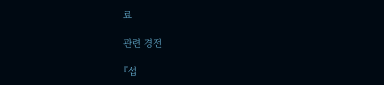료

관련 경전

『섭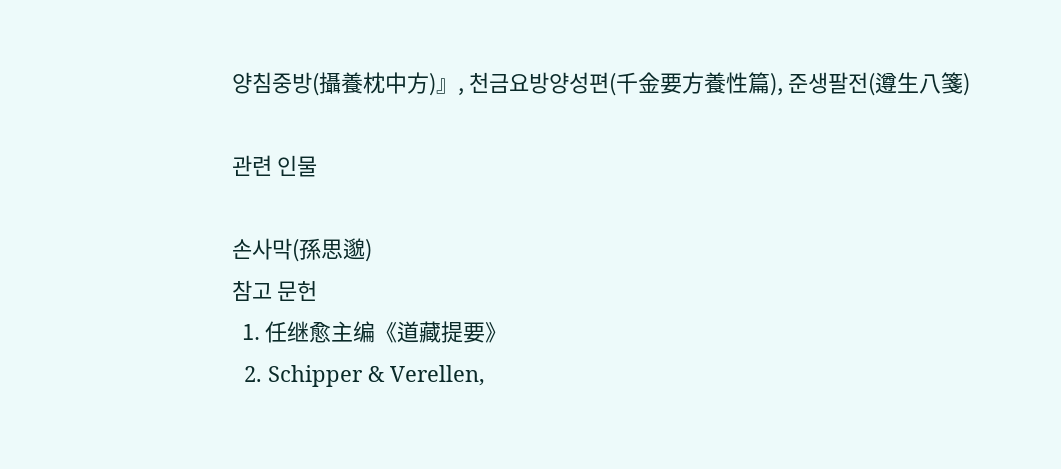양침중방(攝養枕中方)』, 천금요방양성편(千金要方養性篇), 준생팔전(遵生八箋)

관련 인물

손사막(孫思邈)
참고 문헌
  1. 任继愈主编《道藏提要》
  2. Schipper & Verellen,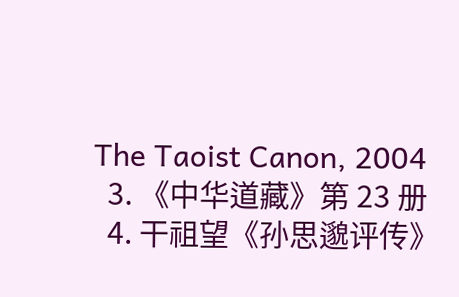The Taoist Canon, 2004
  3. 《中华道藏》第 23 册
  4. 干祖望《孙思邈评传》